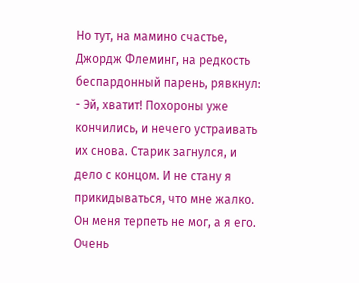Но тут, на мамино счастье, Джордж Флеминг, на редкость беспардонный парень, рявкнул:
- Эй, хватит! Похороны уже кончились, и нечего устраивать их снова. Старик загнулся, и дело с концом. И не стану я прикидываться, что мне жалко. Он меня терпеть не мог, а я его. Очень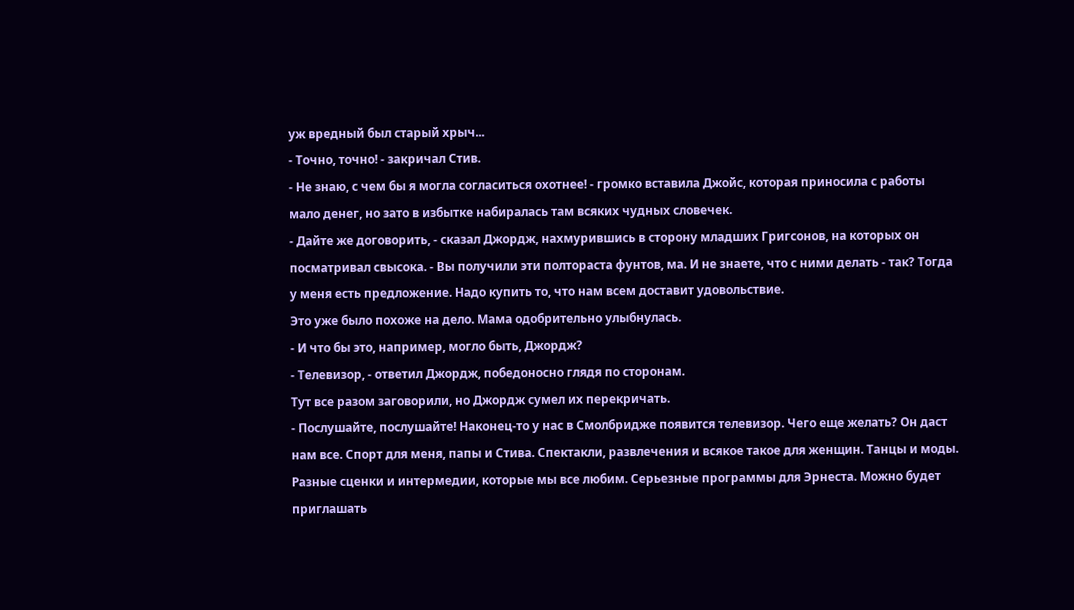уж вредный был старый хрыч...
- Точно, точно! - закричал Стив.
- Не знаю, с чем бы я могла согласиться охотнее! - громко вставила Джойс, которая приносила с работы мало денег, но зато в избытке набиралась там всяких чудных словечек.
- Дайте же договорить, - сказал Джордж, нахмурившись в сторону младших Григсонов, на которых он посматривал свысока. - Вы получили эти полтораста фунтов, ма. И не знаете, что с ними делать - так? Тогда у меня есть предложение. Надо купить то, что нам всем доставит удовольствие.
Это уже было похоже на дело. Мама одобрительно улыбнулась.
- И что бы это, например, могло быть, Джордж?
- Телевизор, - ответил Джордж, победоносно глядя по сторонам.
Тут все разом заговорили, но Джордж сумел их перекричать.
- Послушайте, послушайте! Наконец-то у нас в Смолбридже появится телевизор. Чего еще желать? Он даст нам все. Спорт для меня, папы и Стива. Спектакли, развлечения и всякое такое для женщин. Танцы и моды. Разные сценки и интермедии, которые мы все любим. Серьезные программы для Эрнеста. Можно будет приглашать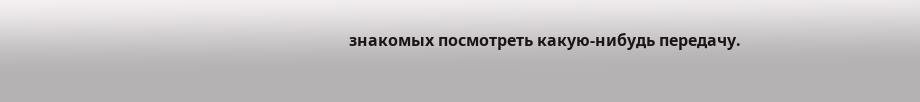знакомых посмотреть какую-нибудь передачу.